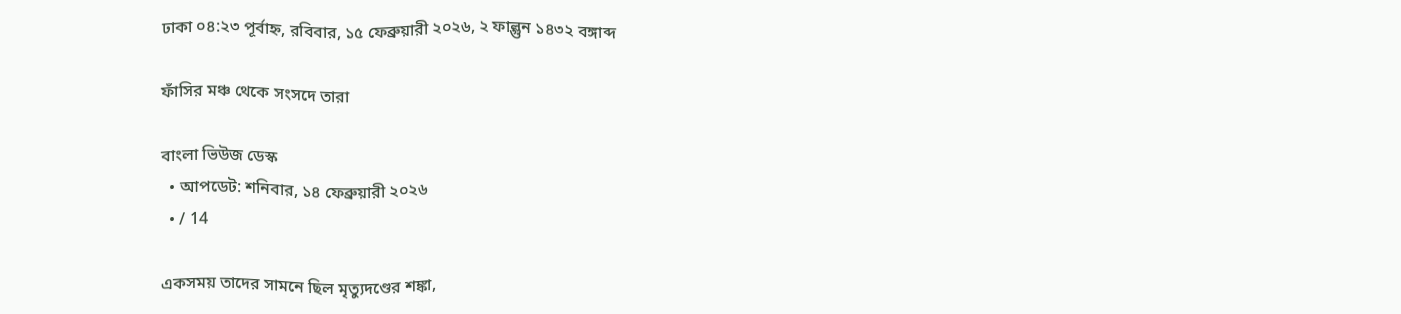ঢাকা ০৪:২৩ পূর্বাহ্ন, রবিবার, ১৫ ফেব্রুয়ারী ২০২৬, ২ ফাল্গুন ১৪৩২ বঙ্গাব্দ

ফাঁসির মঞ্চ থেকে সংসদে তারা

বাংলা ভিউজ ডেস্ক
  • আপডেট: শনিবার, ১৪ ফেব্রুয়ারী ২০২৬
  • / 14

একসময় তাদের সামনে ছিল মৃত্যুদণ্ডের শঙ্কা,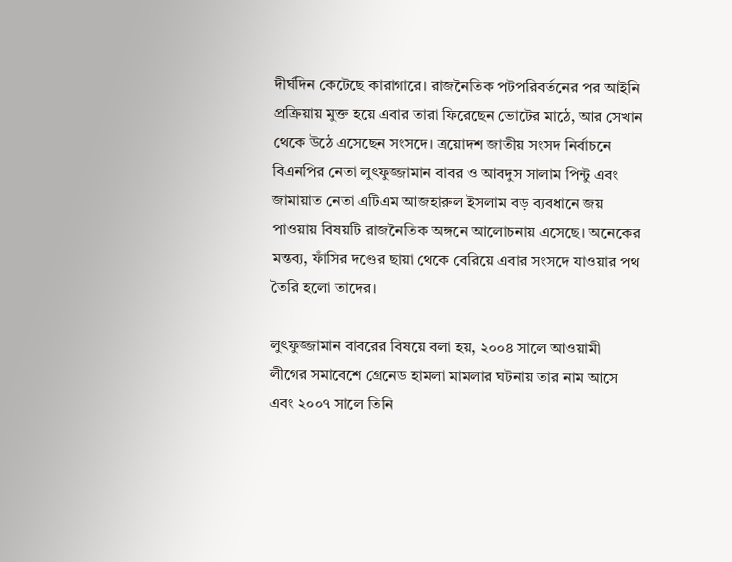দীর্ঘদিন কেটেছে কারাগারে। রাজনৈতিক পটপরিবর্তনের পর আইনি প্রক্রিয়ায় মুক্ত হয়ে এবার তারা ফিরেছেন ভোটের মাঠে, আর সেখান থেকে উঠে এসেছেন সংসদে। ত্রয়োদশ জাতীয় সংসদ নির্বাচনে বিএনপির নেতা লুৎফুজ্জামান বাবর ও আবদুস সালাম পিন্টু এবং জামায়াত নেতা এটিএম আজহারুল ইসলাম বড় ব্যবধানে জয় পাওয়ায় বিষয়টি রাজনৈতিক অঙ্গনে আলোচনায় এসেছে। অনেকের মন্তব্য, ফাঁসির দণ্ডের ছায়া থেকে বেরিয়ে এবার সংসদে যাওয়ার পথ তৈরি হলো তাদের।

লুৎফুজ্জামান বাবরের বিষয়ে বলা হয়, ২০০৪ সালে আওয়ামী লীগের সমাবেশে গ্রেনেড হামলা মামলার ঘটনায় তার নাম আসে এবং ২০০৭ সালে তিনি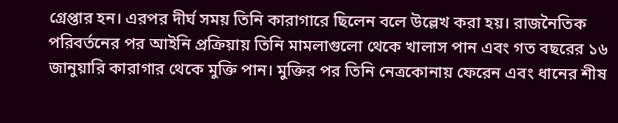গ্রেপ্তার হন। এরপর দীর্ঘ সময় তিনি কারাগারে ছিলেন বলে উল্লেখ করা হয়। রাজনৈতিক পরিবর্তনের পর আইনি প্রক্রিয়ায় তিনি মামলাগুলো থেকে খালাস পান এবং গত বছরের ১৬ জানুয়ারি কারাগার থেকে মুক্তি পান। মুক্তির পর তিনি নেত্রকোনায় ফেরেন এবং ধানের শীষ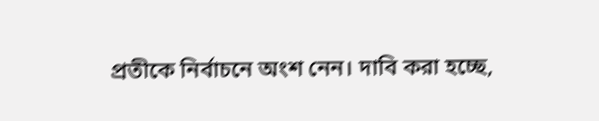প্রতীকে নির্বাচনে অংশ নেন। দাবি করা হচ্ছে,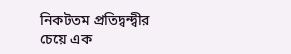নিকটতম প্রতিদ্বন্দ্বীর চেয়ে এক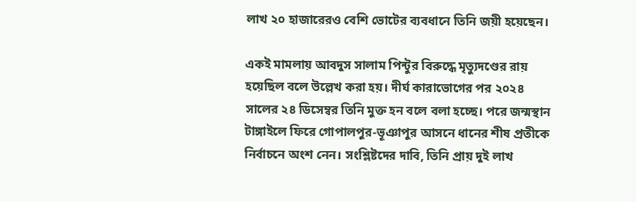লাখ ২০ হাজারেরও বেশি ভোটের ব্যবধানে তিনি জয়ী হয়েছেন।

একই মামলায় আবদুস সালাম পিন্টুর বিরুদ্ধে মৃত্যুদণ্ডের রায় হয়েছিল বলে উল্লেখ করা হয়। দীর্ঘ কারাভোগের পর ২০২৪ সালের ২৪ ডিসেম্বর তিনি মুক্ত হন বলে বলা হচ্ছে। পরে জন্মস্থান টাঙ্গাইলে ফিরে গোপালপুর-ভূঞাপুর আসনে ধানের শীষ প্রতীকে নির্বাচনে অংশ নেন। সংশ্লিষ্টদের দাবি, তিনি প্রায় দুই লাখ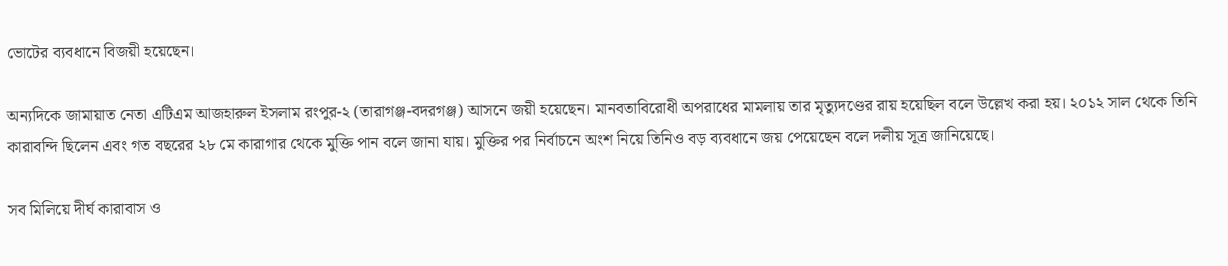ভোটের ব্যবধানে বিজয়ী হয়েছেন।

অন্যদিকে জামায়াত নেতা এটিএম আজহারুল ইসলাম রংপুর-২ (তারাগঞ্জ-বদরগঞ্জ) আসনে জয়ী হয়েছেন। মানবতাবিরোধী অপরাধের মামলায় তার মৃত্যুদণ্ডের রায় হয়েছিল বলে উল্লেখ করা হয়। ২০১২ সাল থেকে তিনি কারাবন্দি ছিলেন এবং গত বছরের ২৮ মে কারাগার থেকে মুক্তি পান বলে জানা যায়। মুক্তির পর নির্বাচনে অংশ নিয়ে তিনিও বড় ব্যবধানে জয় পেয়েছেন বলে দলীয় সূত্র জানিয়েছে।

সব মিলিয়ে দীর্ঘ কারাবাস ও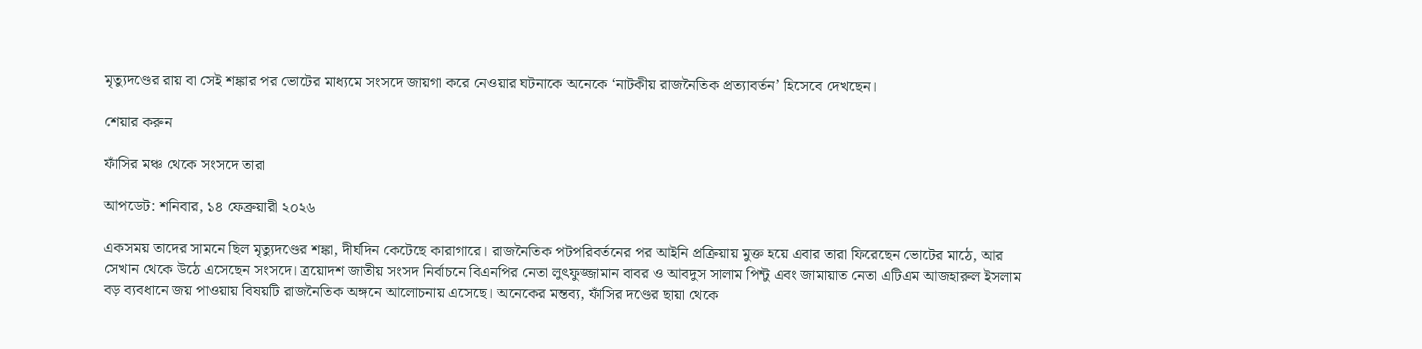মৃত্যুদণ্ডের রায় বা সেই শঙ্কার পর ভোটের মাধ্যমে সংসদে জায়গা করে নেওয়ার ঘটনাকে অনেকে ‘নাটকীয় রাজনৈতিক প্রত্যাবর্তন’ হিসেবে দেখছেন।

শেয়ার করুন

ফাঁসির মঞ্চ থেকে সংসদে তারা

আপডেট: শনিবার, ১৪ ফেব্রুয়ারী ২০২৬

একসময় তাদের সামনে ছিল মৃত্যুদণ্ডের শঙ্কা, দীর্ঘদিন কেটেছে কারাগারে। রাজনৈতিক পটপরিবর্তনের পর আইনি প্রক্রিয়ায় মুক্ত হয়ে এবার তারা ফিরেছেন ভোটের মাঠে, আর সেখান থেকে উঠে এসেছেন সংসদে। ত্রয়োদশ জাতীয় সংসদ নির্বাচনে বিএনপির নেতা লুৎফুজ্জামান বাবর ও আবদুস সালাম পিন্টু এবং জামায়াত নেতা এটিএম আজহারুল ইসলাম বড় ব্যবধানে জয় পাওয়ায় বিষয়টি রাজনৈতিক অঙ্গনে আলোচনায় এসেছে। অনেকের মন্তব্য, ফাঁসির দণ্ডের ছায়া থেকে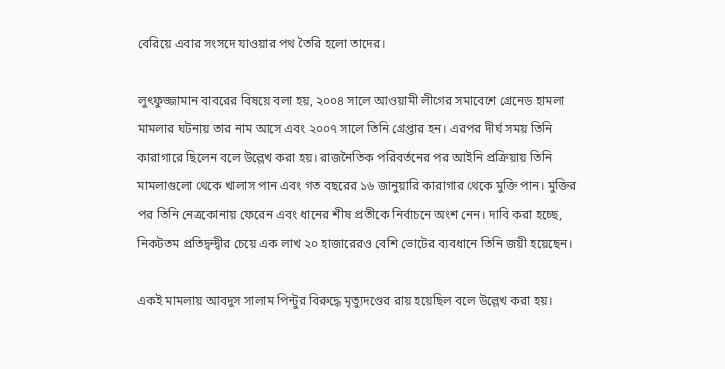বেরিয়ে এবার সংসদে যাওয়ার পথ তৈরি হলো তাদের।

লুৎফুজ্জামান বাবরের বিষয়ে বলা হয়, ২০০৪ সালে আওয়ামী লীগের সমাবেশে গ্রেনেড হামলা মামলার ঘটনায় তার নাম আসে এবং ২০০৭ সালে তিনি গ্রেপ্তার হন। এরপর দীর্ঘ সময় তিনি কারাগারে ছিলেন বলে উল্লেখ করা হয়। রাজনৈতিক পরিবর্তনের পর আইনি প্রক্রিয়ায় তিনি মামলাগুলো থেকে খালাস পান এবং গত বছরের ১৬ জানুয়ারি কারাগার থেকে মুক্তি পান। মুক্তির পর তিনি নেত্রকোনায় ফেরেন এবং ধানের শীষ প্রতীকে নির্বাচনে অংশ নেন। দাবি করা হচ্ছে, নিকটতম প্রতিদ্বন্দ্বীর চেয়ে এক লাখ ২০ হাজারেরও বেশি ভোটের ব্যবধানে তিনি জয়ী হয়েছেন।

একই মামলায় আবদুস সালাম পিন্টুর বিরুদ্ধে মৃত্যুদণ্ডের রায় হয়েছিল বলে উল্লেখ করা হয়।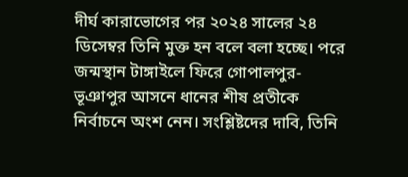দীর্ঘ কারাভোগের পর ২০২৪ সালের ২৪ ডিসেম্বর তিনি মুক্ত হন বলে বলা হচ্ছে। পরে জন্মস্থান টাঙ্গাইলে ফিরে গোপালপুর-ভূঞাপুর আসনে ধানের শীষ প্রতীকে নির্বাচনে অংশ নেন। সংশ্লিষ্টদের দাবি, তিনি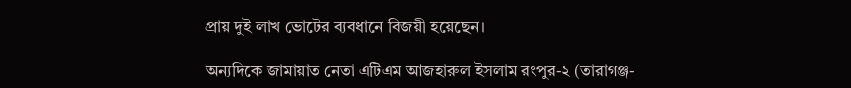প্রায় দুই লাখ ভোটের ব্যবধানে বিজয়ী হয়েছেন।

অন্যদিকে জামায়াত নেতা এটিএম আজহারুল ইসলাম রংপুর-২ (তারাগঞ্জ-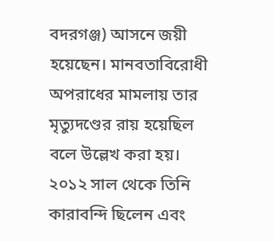বদরগঞ্জ) আসনে জয়ী হয়েছেন। মানবতাবিরোধী অপরাধের মামলায় তার মৃত্যুদণ্ডের রায় হয়েছিল বলে উল্লেখ করা হয়। ২০১২ সাল থেকে তিনি কারাবন্দি ছিলেন এবং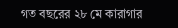গত বছরের ২৮ মে কারাগার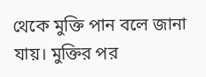থেকে মুক্তি পান বলে জানা যায়। মুক্তির পর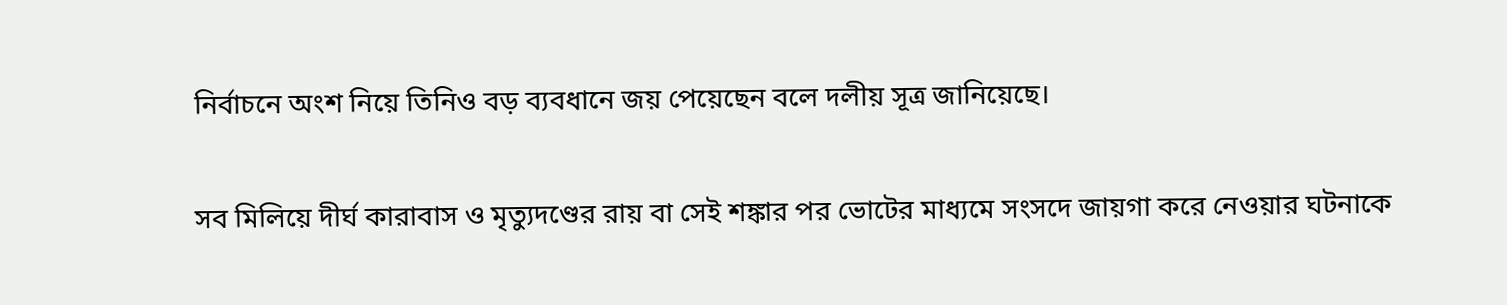নির্বাচনে অংশ নিয়ে তিনিও বড় ব্যবধানে জয় পেয়েছেন বলে দলীয় সূত্র জানিয়েছে।

সব মিলিয়ে দীর্ঘ কারাবাস ও মৃত্যুদণ্ডের রায় বা সেই শঙ্কার পর ভোটের মাধ্যমে সংসদে জায়গা করে নেওয়ার ঘটনাকে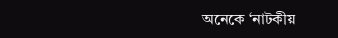অনেকে ‘নাটকীয়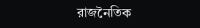রাজনৈতিক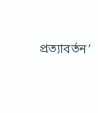প্রত্যাবর্তন’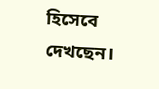হিসেবে দেখছেন।